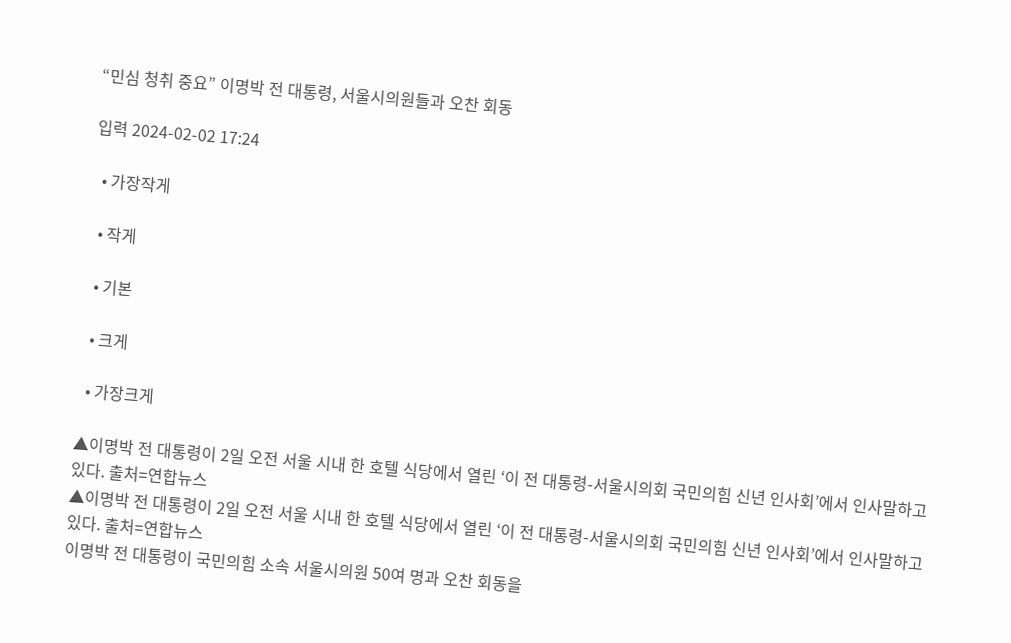“민심 청취 중요” 이명박 전 대통령, 서울시의원들과 오찬 회동

입력 2024-02-02 17:24

  • 가장작게

  • 작게

  • 기본

  • 크게

  • 가장크게

▲이명박 전 대통령이 2일 오전 서울 시내 한 호텔 식당에서 열린 ‘이 전 대통령-서울시의회 국민의힘 신년 인사회’에서 인사말하고 있다. 출처=연합뉴스
▲이명박 전 대통령이 2일 오전 서울 시내 한 호텔 식당에서 열린 ‘이 전 대통령-서울시의회 국민의힘 신년 인사회’에서 인사말하고 있다. 출처=연합뉴스
이명박 전 대통령이 국민의힘 소속 서울시의원 50여 명과 오찬 회동을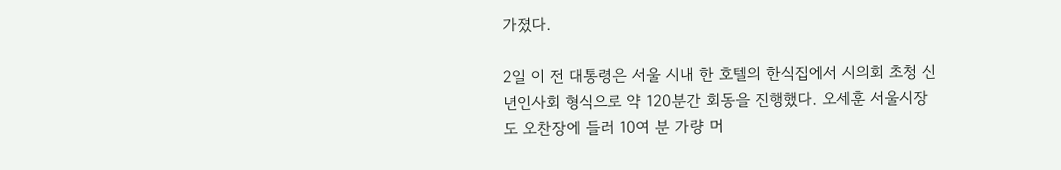가졌다.

2일 이 전 대통령은 서울 시내 한 호텔의 한식집에서 시의회 초청 신년인사회 형식으로 약 120분간 회동을 진행했다. 오세훈 서울시장도 오찬장에 들러 10여 분 가량 머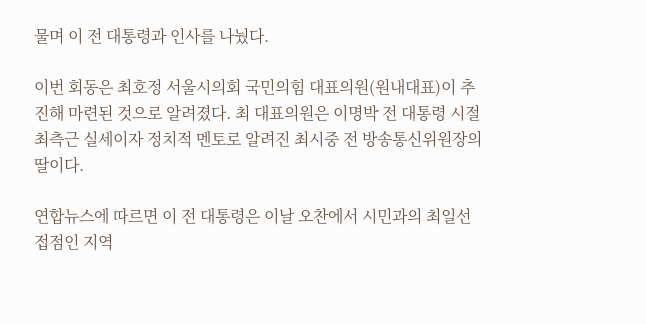물며 이 전 대통령과 인사를 나눴다.

이번 회동은 최호정 서울시의회 국민의힘 대표의원(원내대표)이 추진해 마련된 것으로 알려졌다. 최 대표의원은 이명박 전 대통령 시절 최측근 실세이자 정치적 멘토로 알려진 최시중 전 방송통신위원장의 딸이다.

연합뉴스에 따르면 이 전 대통령은 이날 오찬에서 시민과의 최일선 접점인 지역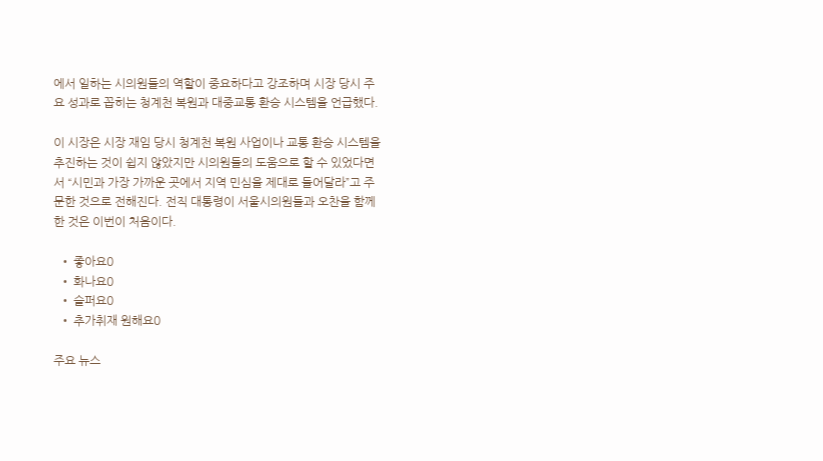에서 일하는 시의원들의 역할이 중요하다고 강조하며 시장 당시 주요 성과로 꼽히는 청계천 복원과 대중교통 환승 시스템을 언급했다.

이 시장은 시장 재임 당시 청계천 복원 사업이나 교통 환승 시스템을 추진하는 것이 쉽지 않았지만 시의원들의 도움으로 할 수 있었다면서 “시민과 가장 가까운 곳에서 지역 민심을 제대로 들어달라”고 주문한 것으로 전해진다. 전직 대통령이 서울시의원들과 오찬을 함께 한 것은 이번이 처음이다.

  • 좋아요0
  • 화나요0
  • 슬퍼요0
  • 추가취재 원해요0

주요 뉴스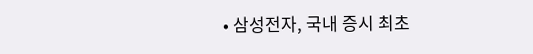• 삼성전자, 국내 증시 최초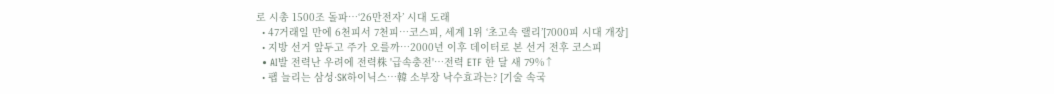로 시총 1500조 돌파…‘26만전자’ 시대 도래
  • 47거래일 만에 6천피서 7천피…코스피, 세계 1위 ‘초고속 랠리’[7000피 시대 개장]
  • 지방 선거 앞두고 주가 오를까⋯2000년 이후 데이터로 본 선거 전후 코스피
  • AI발 전력난 우려에 전력株 '급속충전'…전력 ETF 한 달 새 79%↑
  • 팹 늘리는 삼성·SK하이닉스…韓 소부장 낙수효과는? [기술 속국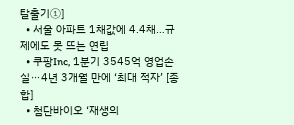탈출기①]
  • 서울 아파트 1채값에 4.4채…규제에도 못 뜨는 연립
  • 쿠팡Inc, 1분기 3545억 영업손실⋯4년 3개월 만에 ‘최대 적자’ [종합]
  • 첨단바이오 ‘재생의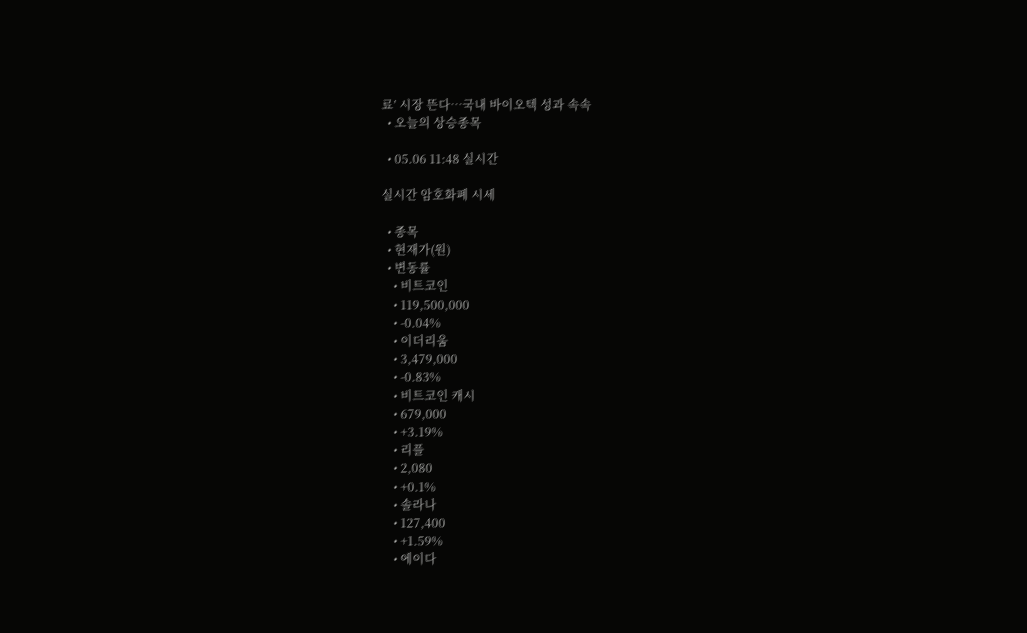료’ 시장 뜬다…국내 바이오텍 성과 속속
  • 오늘의 상승종목

  • 05.06 11:48 실시간

실시간 암호화폐 시세

  • 종목
  • 현재가(원)
  • 변동률
    • 비트코인
    • 119,500,000
    • -0.04%
    • 이더리움
    • 3,479,000
    • -0.83%
    • 비트코인 캐시
    • 679,000
    • +3.19%
    • 리플
    • 2,080
    • +0.1%
    • 솔라나
    • 127,400
    • +1.59%
    • 에이다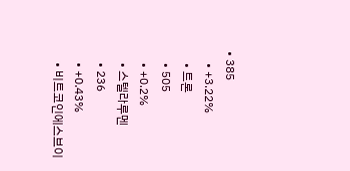• 385
    • +3.22%
    • 트론
    • 505
    • +0.2%
    • 스텔라루멘
    • 236
    • +0.43%
    • 비트코인에스브이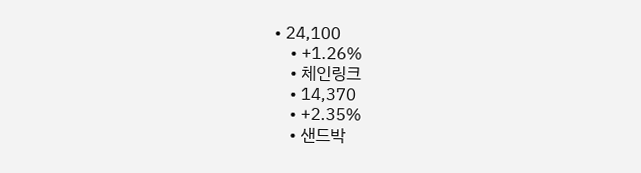• 24,100
    • +1.26%
    • 체인링크
    • 14,370
    • +2.35%
    • 샌드박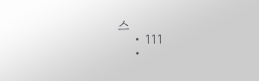스
    • 111
    •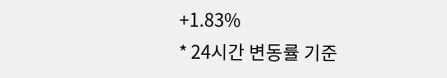+1.83%
* 24시간 변동률 기준